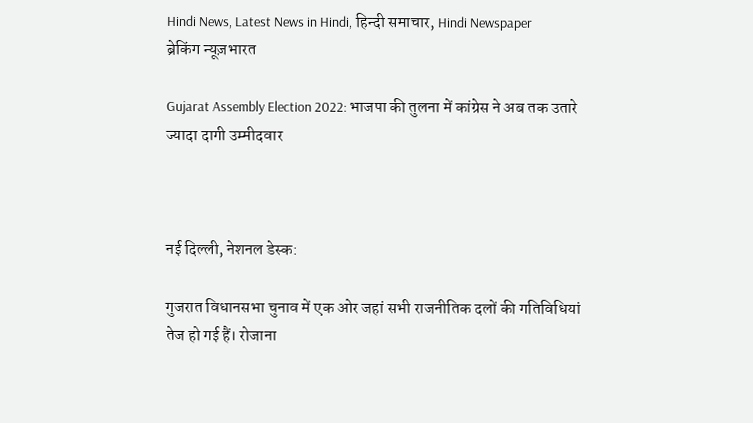Hindi News, Latest News in Hindi, हिन्दी समाचार, Hindi Newspaper
ब्रेकिंग न्यूज़भारत

Gujarat Assembly Election 2022: भाजपा की तुलना में कांग्रेस ने अब तक उतारे ज्यादा दागी उम्मीदवार



नई दिल्ली, नेशनल डेस्क:

गुजरात विधानसभा चुनाव में एक ओर जहां सभी राजनीतिक दलों की गतिविधियां तेज हो गई हैं। रोजाना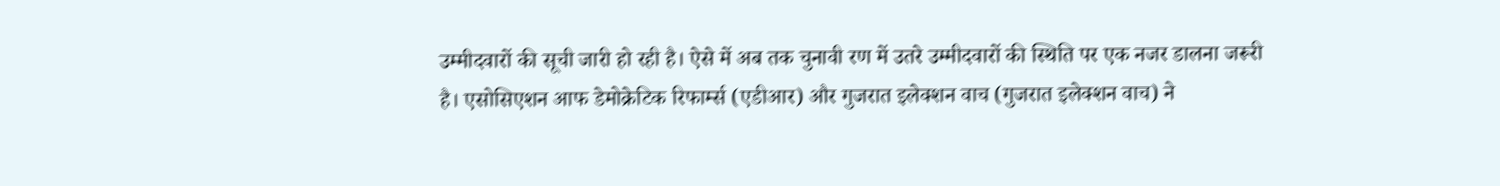उम्मीदवारों की सूची जारी हो रही है। ऐसे में अब तक चुनावी रण में उतरे उम्मीदवारों की स्थिति पर एक नजर डालना जरूरी है। एसोसिएशन आफ डेमोक्रेटिक रिफार्म्स (एडीआर) और गुजरात इलेक्शन वाच (गुजरात इलेक्शन वाच) ने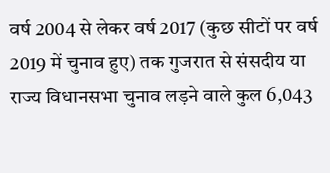वर्ष 2004 से लेकर वर्ष 2017 (कुछ सीटों पर वर्ष 2019 में चुनाव हुए) तक गुजरात से संसदीय या राज्य विधानसभा चुनाव लड़ने वाले कुल 6,043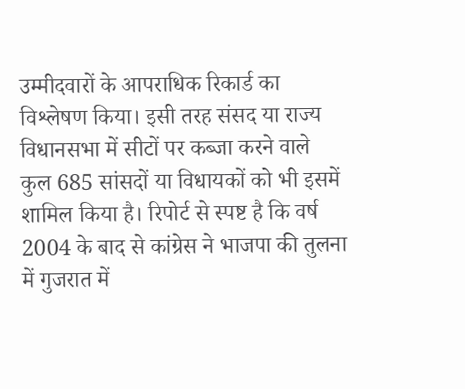उम्मीदवारों के आपराधिक रिकार्ड का विश्लेषण किया। इसी तरह संसद या राज्य विधानसभा में सीटों पर कब्जा करने वाले कुल 685 सांसदों या विधायकों को भी इसमें शामिल किया है। रिपोर्ट से स्पष्ट है कि वर्ष 2004 के बाद से कांग्रेस ने भाजपा की तुलना में गुजरात में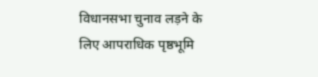विधानसभा चुनाव लड़ने के लिए आपराधिक पृष्ठभूमि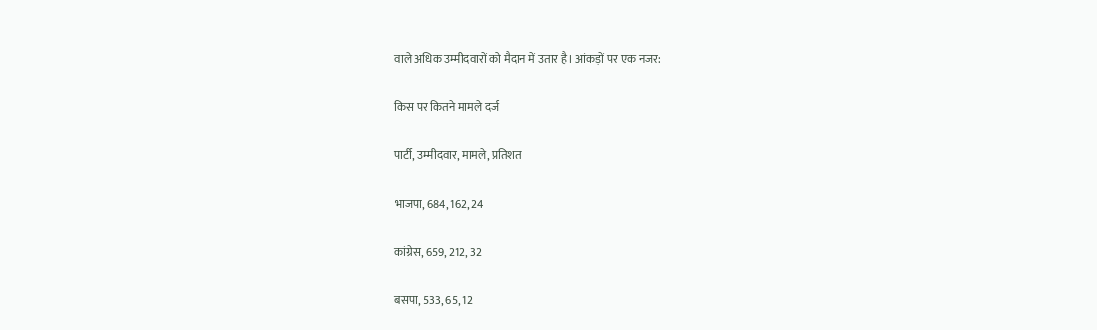वाले अधिक उम्मीदवारों को मैदान में उतार है। आंकड़ों पर एक नजर:

किस पर कितने मामले दर्ज

पार्टी, उम्मीदवार, मामले, प्रतिशत

भाजपा, 684, 162, 24

कांग्रेस, 659, 212, 32

बसपा, 533, 65, 12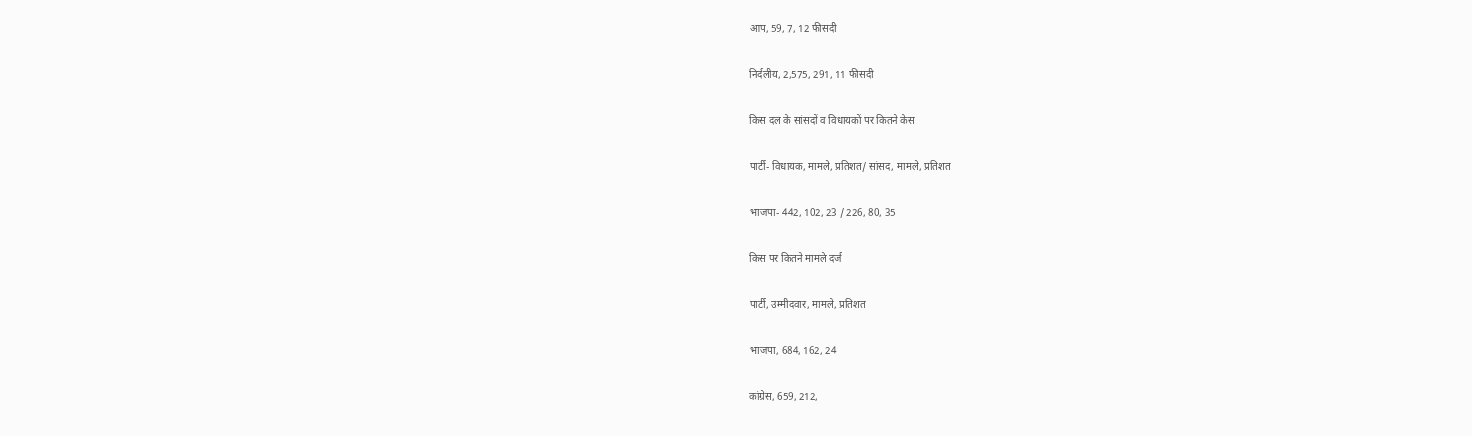आप, 59, 7, 12 फीसदी

निर्दलीय, 2,575, 291, 11 फीसदी

किस दल के सांसदों व विधायकों पर कितने केस

पार्टी- विधायक, मामले, प्रतिशत/ सांसद, मामले, प्रतिशत

भाजपा- 442, 102, 23 / 226, 80, 35

किस पर कितने मामले दर्ज

पार्टी, उम्मीदवार, मामले, प्रतिशत

भाजपा, 684, 162, 24

कांग्रेस, 659, 212,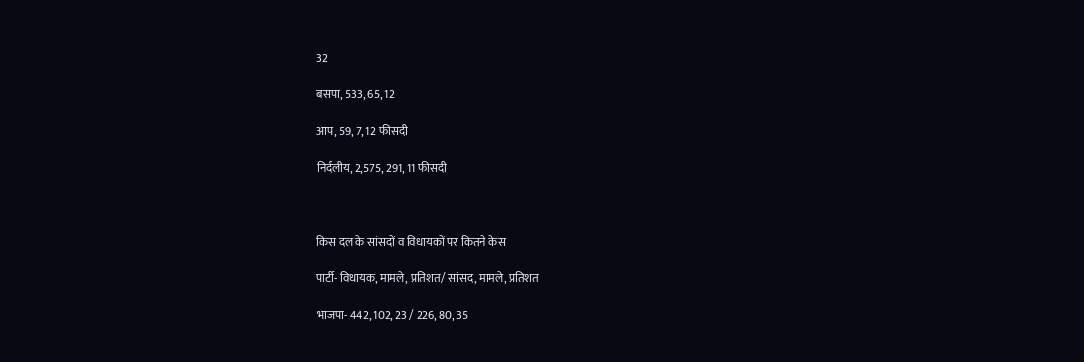32

बसपा, 533, 65, 12

आप, 59, 7, 12 फीसदी

निर्दलीय, 2,575, 291, 11 फीसदी



किस दल के सांसदों व विधायकों पर कितने केस

पार्टी- विधायक, मामले, प्रतिशत/ सांसद, मामले, प्रतिशत

भाजपा- 442, 102, 23 / 226, 80, 35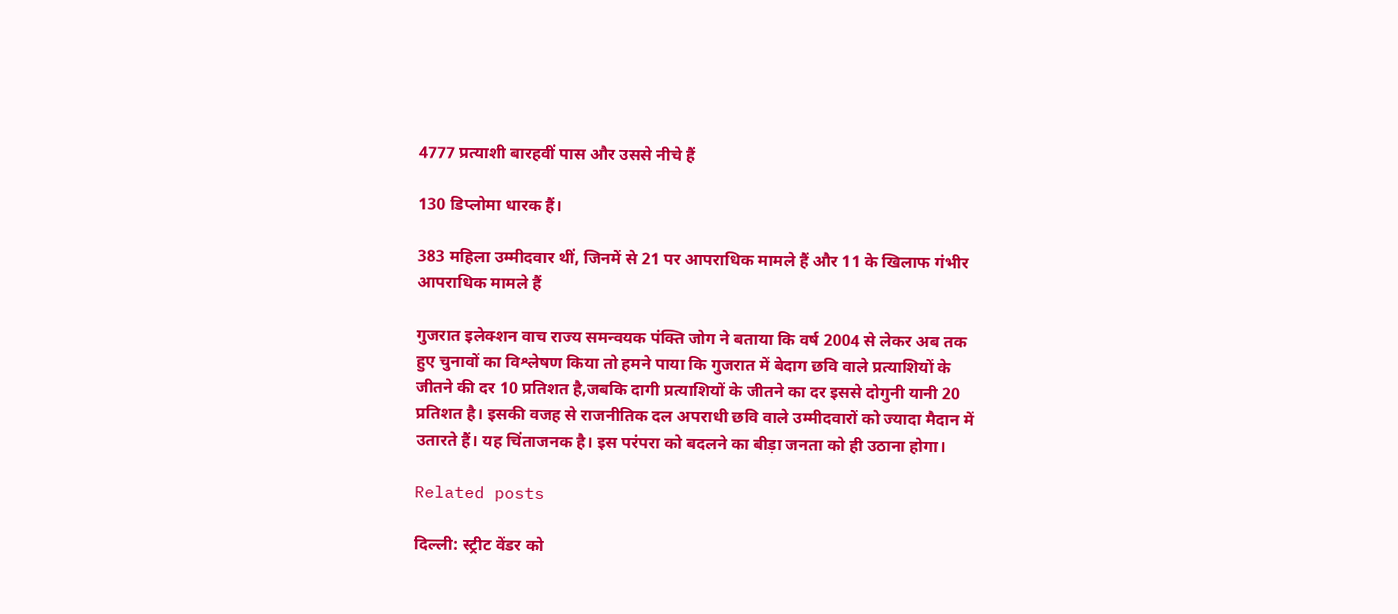4777 प्रत्याशी बारहवीं पास और उससे नीचे हैं

130 डिप्लोमा धारक हैं।

383 महिला उम्मीदवार थीं, जिनमें से 21 पर आपराधिक मामले हैं और 11 के खिलाफ गंभीर आपराधिक मामले हैं

गुजरात इलेक्शन वाच राज्य समन्वयक पंक्ति जोग ने बताया कि वर्ष 2004 से लेकर अब तक हुए चुनावों का विश्लेषण किया तो हमने पाया कि गुजरात में बेदाग छवि वाले प्रत्याशियों के जीतने की दर 10 प्रतिशत है,जबकि दागी प्रत्याशियों के जीतने का दर इससे दोगुनी यानी 20 प्रतिशत है। इसकी वजह से राजनीतिक दल अपराधी छवि वाले उम्मीदवारों को ज्यादा मैदान में उतारते हैं। यह चिंताजनक है। इस परंपरा को बदलने का बीड़ा जनता को ही उठाना होगा।

Related posts

दिल्ली: स्ट्रीट वेंडर को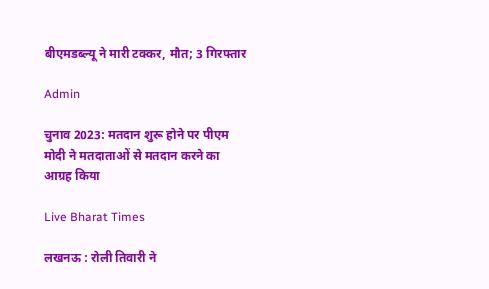बीएमडब्ल्यू ने मारी टक्कर, मौत; 3 गिरफ्तार

Admin

चुनाव 2023: मतदान शुरू होने पर पीएम मोदी ने मतदाताओं से मतदान करने का आग्रह किया

Live Bharat Times

लखनऊ : रोली तिवारी ने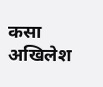कसा अखिलेश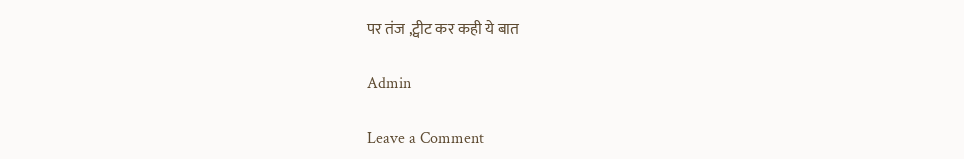पर तंज ,ट्वीट कर कही ये बात

Admin

Leave a Comment